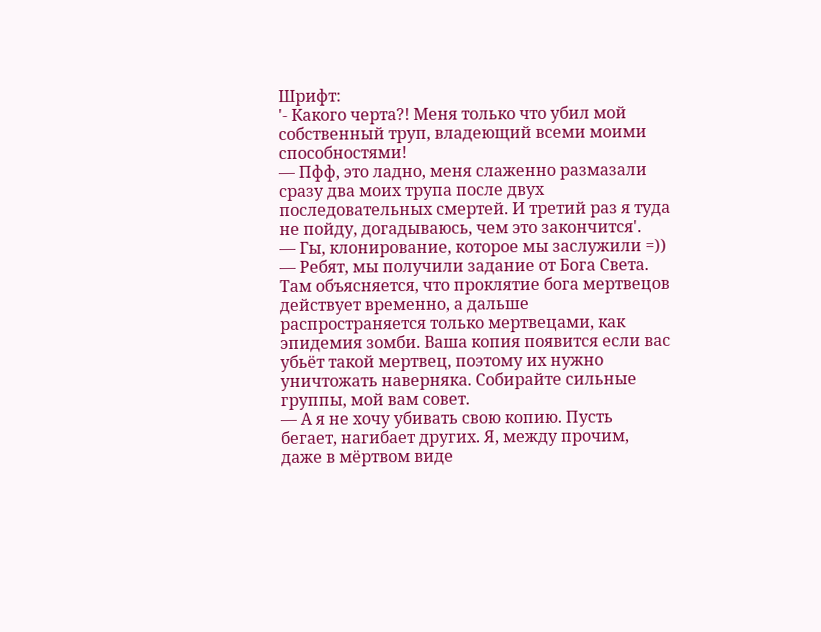Шрифт:
'- Какого черта?! Меня только что убил мой собственный труп, владеющий всеми моими способностями!
— Пфф, это ладно, меня слаженно размазали сразу два моих трупа после двух последовательных смертей. И третий раз я туда не пойду, догадываюсь, чем это закончится'.
— Гы, клонирование, которое мы заслужили =))
— Ребят, мы получили задание от Бога Света. Там объясняется, что проклятие бога мертвецов действует временно, а дальше распространяется только мертвецами, как эпидемия зомби. Ваша копия появится если вас убьёт такой мертвец, поэтому их нужно уничтожать наверняка. Собирайте сильные группы, мой вам совет.
— А я не хочу убивать свою копию. Пусть бегает, нагибает других. Я, между прочим, даже в мёртвом виде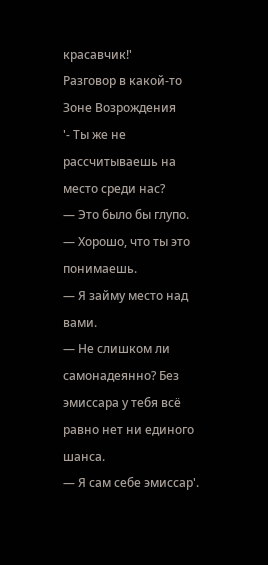красавчик!'
Разговор в какой-то Зоне Возрождения
'- Ты же не рассчитываешь на место среди нас?
— Это было бы глупо.
— Хорошо, что ты это понимаешь.
— Я займу место над вами.
— Не слишком ли самонадеянно? Без эмиссара у тебя всё равно нет ни единого шанса.
— Я сам себе эмиссар'.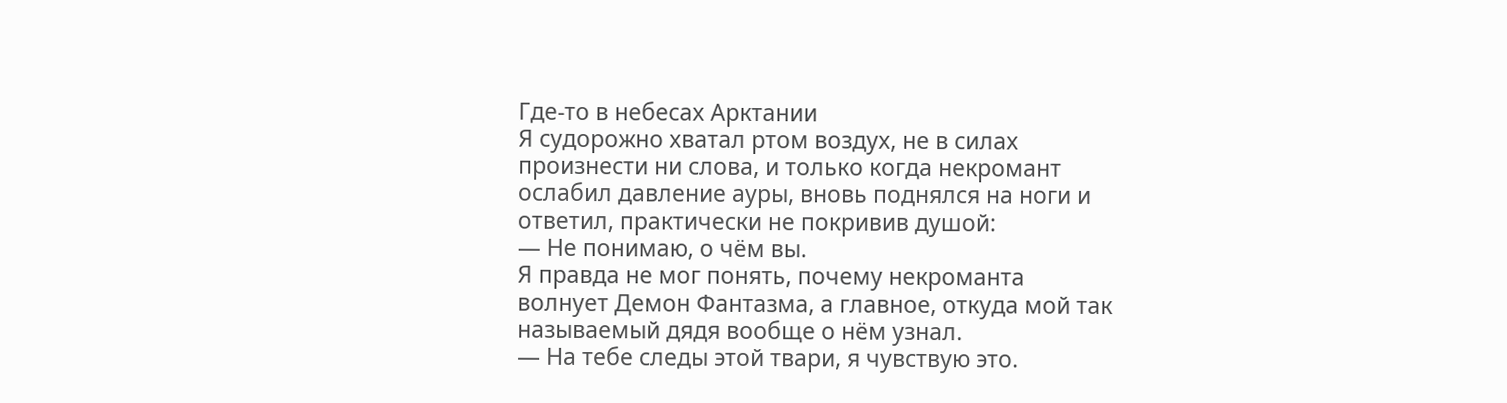Где-то в небесах Арктании
Я судорожно хватал ртом воздух, не в силах произнести ни слова, и только когда некромант ослабил давление ауры, вновь поднялся на ноги и ответил, практически не покривив душой:
— Не понимаю, о чём вы.
Я правда не мог понять, почему некроманта волнует Демон Фантазма, а главное, откуда мой так называемый дядя вообще о нём узнал.
— На тебе следы этой твари, я чувствую это.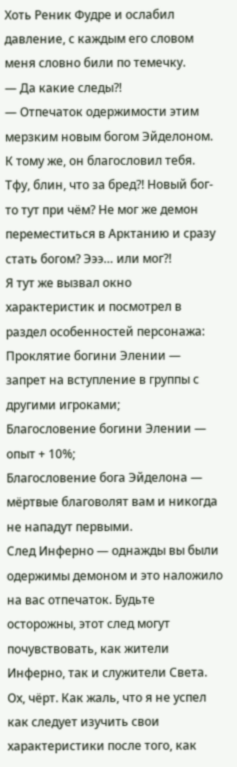Хоть Реник Фудре и ослабил давление, с каждым его словом меня словно били по темечку.
— Да какие следы?!
— Отпечаток одержимости этим мерзким новым богом Эйделоном. К тому же, он благословил тебя.
Тфу, блин, что за бред?! Новый бог-то тут при чём? Не мог же демон переместиться в Арктанию и сразу стать богом? Эээ… или мог?!
Я тут же вызвал окно характеристик и посмотрел в раздел особенностей персонажа:
Проклятие богини Элении — запрет на вступление в группы с другими игроками;
Благословение богини Элении — опыт + 10%;
Благословение бога Эйделона — мёртвые благоволят вам и никогда не нападут первыми.
След Инферно — однажды вы были одержимы демоном и это наложило на вас отпечаток. Будьте осторожны, этот след могут почувствовать, как жители Инферно, так и служители Света.
Ох, чёрт. Как жаль, что я не успел как следует изучить свои характеристики после того, как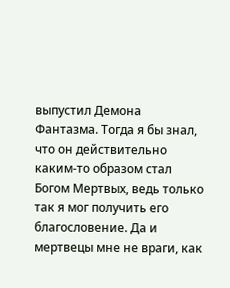выпустил Демона Фантазма. Тогда я бы знал, что он действительно каким-то образом стал Богом Мертвых, ведь только так я мог получить его благословение. Да и мертвецы мне не враги, как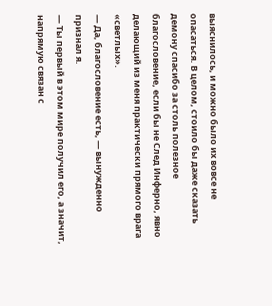выяснилось, и можно было их вовсе не опасаться. В целом, стоило бы даже сказать демону спасибо за столь полезное благословение, если бы не След Инферно, явно делающий из меня практически прямого врага «светлых».
— Да, благословение есть, — вынужденно признал я.
— Ты первый в этом мире получил его, а значит, напрямую связан с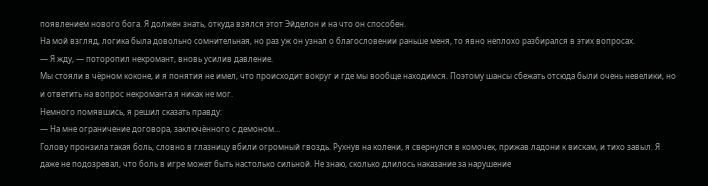появлением нового бога. Я должен знать, откуда взялся этот Эйделон и на что он способен.
На мой взгляд, логика была довольно сомнительная, но раз уж он узнал о благословении раньше меня, то явно неплохо разбирался в этих вопросах.
— Я жду, — поторопил некромант, вновь усилив давление.
Мы стояли в чёрном коконе, и я понятия не имел, что происходит вокруг и где мы вообще находимся. Поэтому шансы сбежать отсюда были очень невелики, но и ответить на вопрос некроманта я никак не мог.
Немного помявшись, я решил сказать правду:
— На мне ограничение договора, заключённого с демоном…
Голову пронзила такая боль, словно в глазницу вбили огромный гвоздь. Рухнув на колени, я свернулся в комочек, прижав ладони к вискам, и тихо завыл. Я даже не подозревал, что боль в игре может быть настолько сильной. Не знаю, сколько длилось наказание за нарушение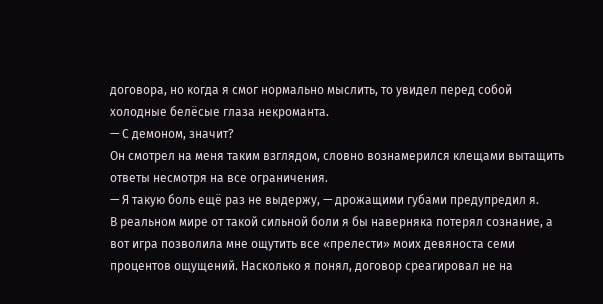договора, но когда я смог нормально мыслить, то увидел перед собой холодные белёсые глаза некроманта.
— С демоном, значит?
Он смотрел на меня таким взглядом, словно вознамерился клещами вытащить ответы несмотря на все ограничения.
— Я такую боль ещё раз не выдержу, — дрожащими губами предупредил я.
В реальном мире от такой сильной боли я бы наверняка потерял сознание, а вот игра позволила мне ощутить все «прелести» моих девяноста семи процентов ощущений. Насколько я понял, договор среагировал не на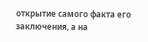открытие самого факта его заключения, а на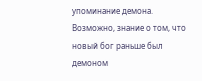упоминание демона. Возможно, знание о том, что новый бог раньше был демоном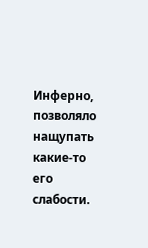Инферно, позволяло нащупать какие-то его слабости.